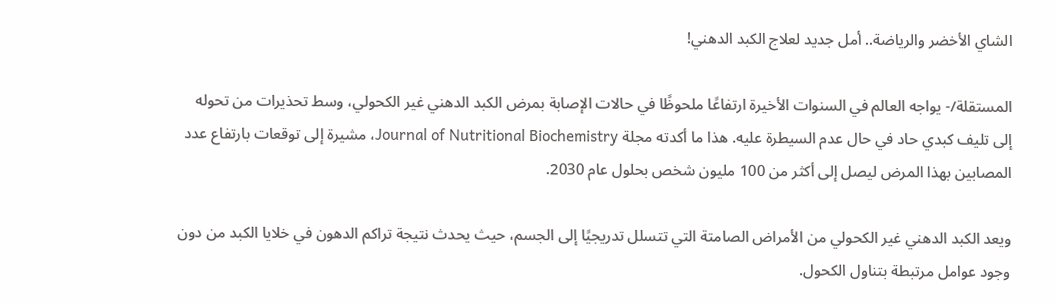الشاي الأخضر والرياضة.. أمل جديد لعلاج الكبد الدهني!

المستقلة/- يواجه العالم في السنوات الأخيرة ارتفاعًا ملحوظًا في حالات الإصابة بمرض الكبد الدهني غير الكحولي، وسط تحذيرات من تحوله إلى تليف كبدي حاد في حال عدم السيطرة عليه. هذا ما أكدته مجلة Journal of Nutritional Biochemistry، مشيرة إلى توقعات بارتفاع عدد المصابين بهذا المرض ليصل إلى أكثر من 100 مليون شخص بحلول عام 2030.

ويعد الكبد الدهني غير الكحولي من الأمراض الصامتة التي تتسلل تدريجيًا إلى الجسم، حيث يحدث نتيجة تراكم الدهون في خلايا الكبد من دون وجود عوامل مرتبطة بتناول الكحول.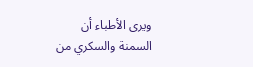ويرى الأطباء أن السمنة والسكري من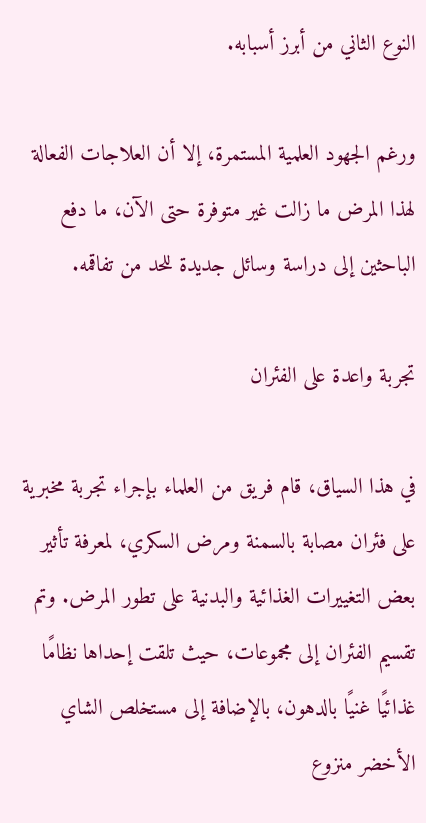النوع الثاني من أبرز أسبابه.

ورغم الجهود العلمية المستمرة، إلا أن العلاجات الفعالة لهذا المرض ما زالت غير متوفرة حتى الآن، ما دفع الباحثين إلى دراسة وسائل جديدة للحد من تفاقمه.

تجربة واعدة على الفئران

في هذا السياق، قام فريق من العلماء بإجراء تجربة مخبرية على فئران مصابة بالسمنة ومرض السكري، لمعرفة تأثير بعض التغييرات الغذائية والبدنية على تطور المرض. وتم تقسيم الفئران إلى مجموعات، حيث تلقت إحداها نظامًا غذائيًا غنيًا بالدهون، بالإضافة إلى مستخلص الشاي الأخضر منزوع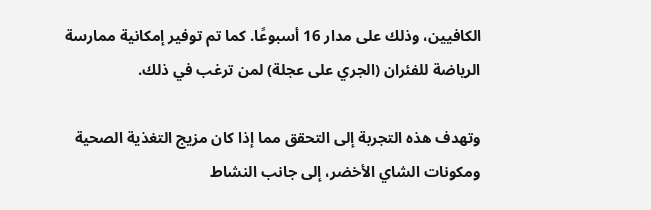الكافيين، وذلك على مدار 16 أسبوعًا. كما تم توفير إمكانية ممارسة الرياضة للفئران (الجري على عجلة) لمن ترغب في ذلك.

وتهدف هذه التجربة إلى التحقق مما إذا كان مزيج التغذية الصحية ومكونات الشاي الأخضر، إلى جانب النشاط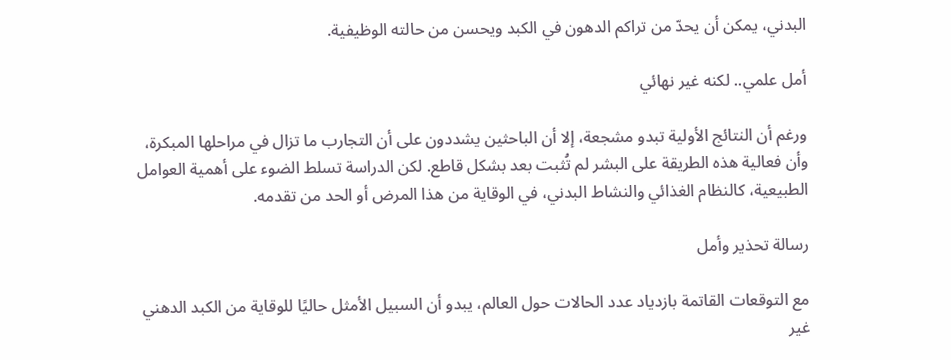البدني، يمكن أن يحدّ من تراكم الدهون في الكبد ويحسن من حالته الوظيفية.

أمل علمي.. لكنه غير نهائي

ورغم أن النتائج الأولية تبدو مشجعة، إلا أن الباحثين يشددون على أن التجارب ما تزال في مراحلها المبكرة، وأن فعالية هذه الطريقة على البشر لم تُثبت بعد بشكل قاطع. لكن الدراسة تسلط الضوء على أهمية العوامل الطبيعية، كالنظام الغذائي والنشاط البدني، في الوقاية من هذا المرض أو الحد من تقدمه.

رسالة تحذير وأمل

مع التوقعات القاتمة بازدياد عدد الحالات حول العالم، يبدو أن السبيل الأمثل حاليًا للوقاية من الكبد الدهني غير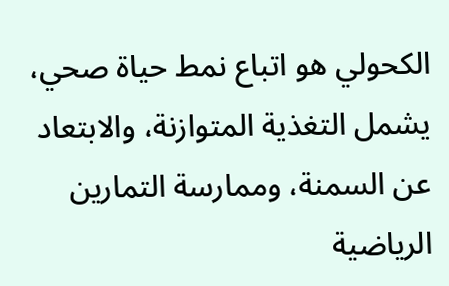الكحولي هو اتباع نمط حياة صحي، يشمل التغذية المتوازنة، والابتعاد عن السمنة، وممارسة التمارين الرياضية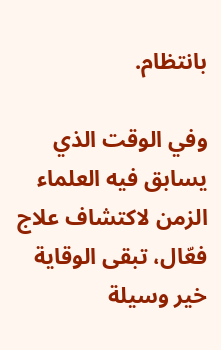بانتظام.

وفي الوقت الذي يسابق فيه العلماء الزمن لاكتشاف علاج فعّال، تبقى الوقاية خير وسيلة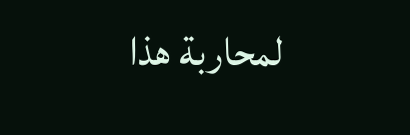لمحاربة هذا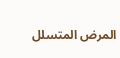المرض المتسلل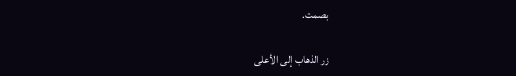بصمت.

زر الذهاب إلى الأعلى